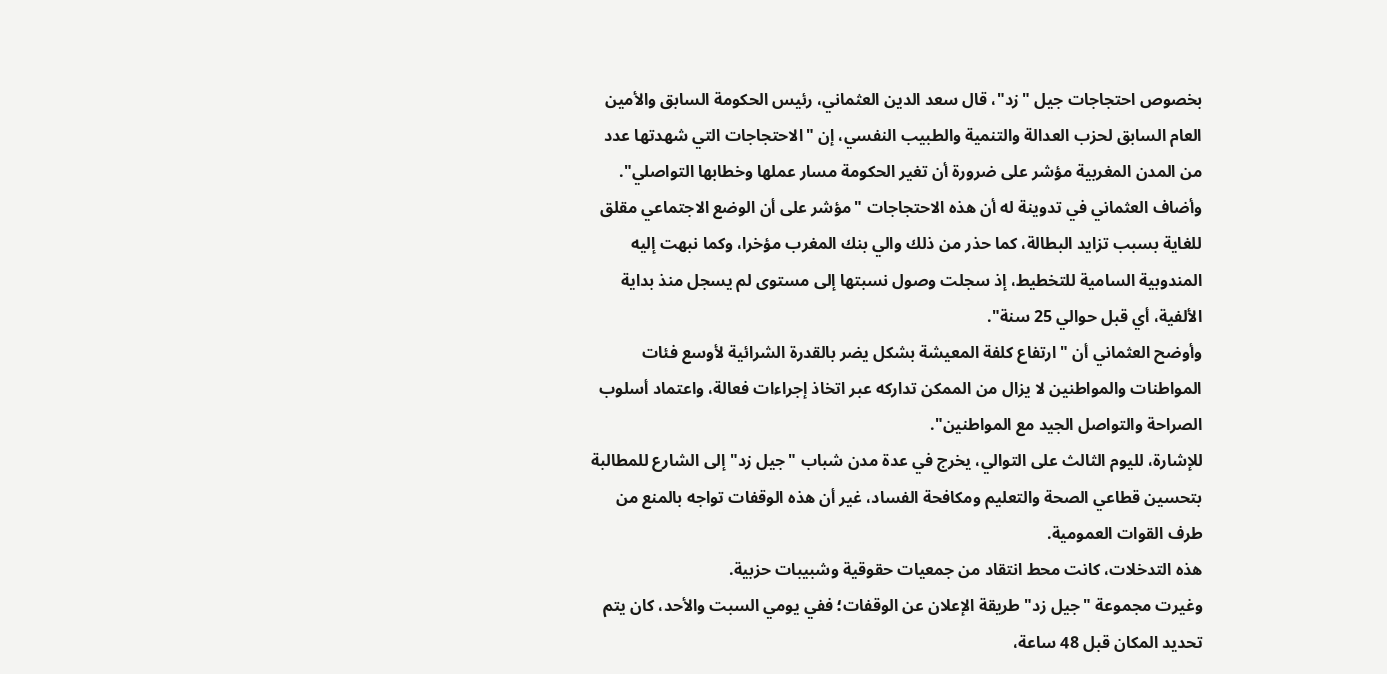بخصوص احتجاجات جيل "زد"، قال سعد الدين العثماني، رئيس الحكومة السابق والأمين العام السابق لحزب العدالة والتنمية والطبيب النفسي، إن "الاحتجاجات التي شهدتها عدد من المدن المغربية مؤشر على ضرورة أن تغير الحكومة مسار عملها وخطابها التواصلي".
وأضاف العثماني في تدوينة له أن هذه الاحتجاجات "مؤشر على أن الوضع الاجتماعي مقلق للغاية بسبب تزايد البطالة، كما حذر من ذلك والي بنك المغرب مؤخرا، وكما نبهت إليه المندوبية السامية للتخطيط، إذ سجلت وصول نسبتها إلى مستوى لم يسجل منذ بداية الألفية، أي قبل حوالي 25 سنة".
وأوضح العثماني أن "ارتفاع كلفة المعيشة بشكل يضر بالقدرة الشرائية لأوسع فئات المواطنات والمواطنين لا يزال من الممكن تداركه عبر اتخاذ إجراءات فعالة، واعتماد أسلوب الصراحة والتواصل الجيد مع المواطنين".
للإشارة، لليوم الثالث على التوالي، يخرج في عدة مدن شباب "جيل زد" إلى الشارع للمطالبة بتحسين قطاعي الصحة والتعليم ومكافحة الفساد، غير أن هذه الوقفات تواجه بالمنع من طرف القوات العمومية.
هذه التدخلات، كانت محط انتقاد من جمعيات حقوقية وشبيبات حزبية.
وغيرت مجموعة "جيل زد" طريقة الإعلان عن الوقفات؛ ففي يومي السبت والأحد، كان يتم تحديد المكان قبل 48 ساعة،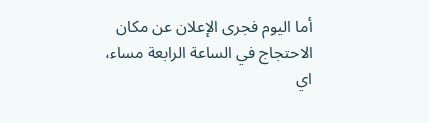أما اليوم فجرى الإعلان عن مكان الاحتجاج في الساعة الرابعة مساء، اي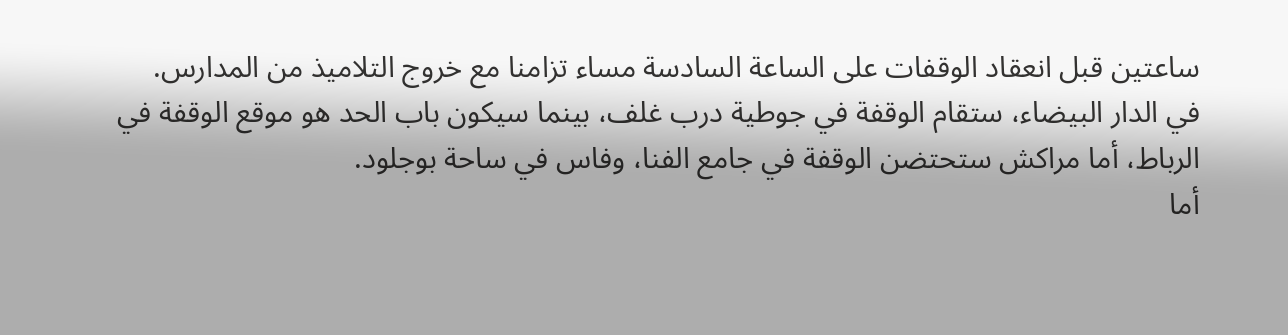ساعتين قبل انعقاد الوقفات على الساعة السادسة مساء تزامنا مع خروج التلاميذ من المدارس.
في الدار البيضاء، ستقام الوقفة في جوطية درب غلف، بينما سيكون باب الحد هو موقع الوقفة في الرباط، أما مراكش ستحتضن الوقفة في جامع الفنا، وفاس في ساحة بوجلود.
أما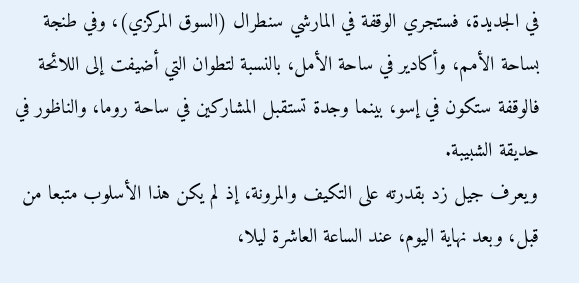في الجديدة، فستجري الوقفة في المارشي سنطرال (السوق المركزي)، وفي طنجة بساحة الأمم، وأكادير في ساحة الأمل، بالنسبة لتطوان التي أضيفت إلى اللائحة فالوقفة ستكون في إسو، بينما وجدة تستقبل المشاركين في ساحة روما، والناظور في حديقة الشبيبة.
ويعرف جيل زد بقدرته على التكيف والمرونة، إذ لم يكن هذا الأسلوب متبعا من قبل، وبعد نهاية اليوم، عند الساعة العاشرة ليلا،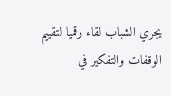يجري الشباب لقاء رقميا لتقييم الوقفات والتفكير في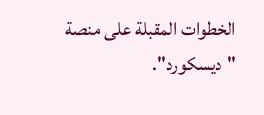الخطوات المقبلة على منصة "ديسكورد".